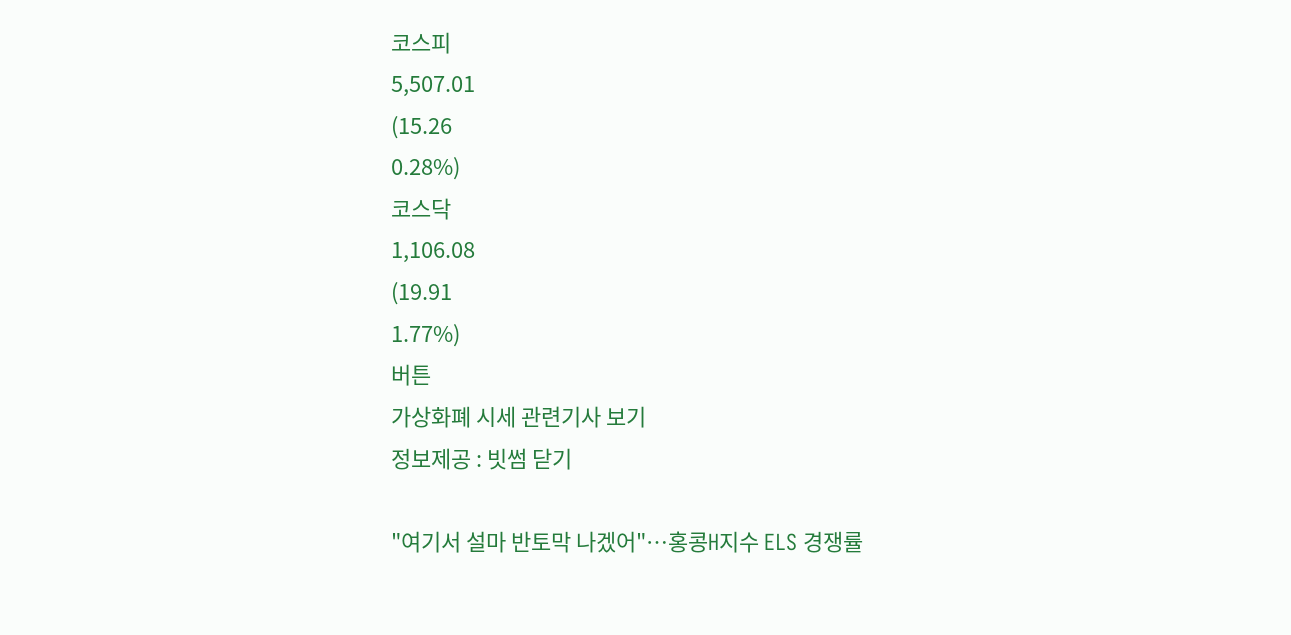코스피
5,507.01
(15.26
0.28%)
코스닥
1,106.08
(19.91
1.77%)
버튼
가상화폐 시세 관련기사 보기
정보제공 : 빗썸 닫기

"여기서 설마 반토막 나겠어"…홍콩H지수 ELS 경쟁률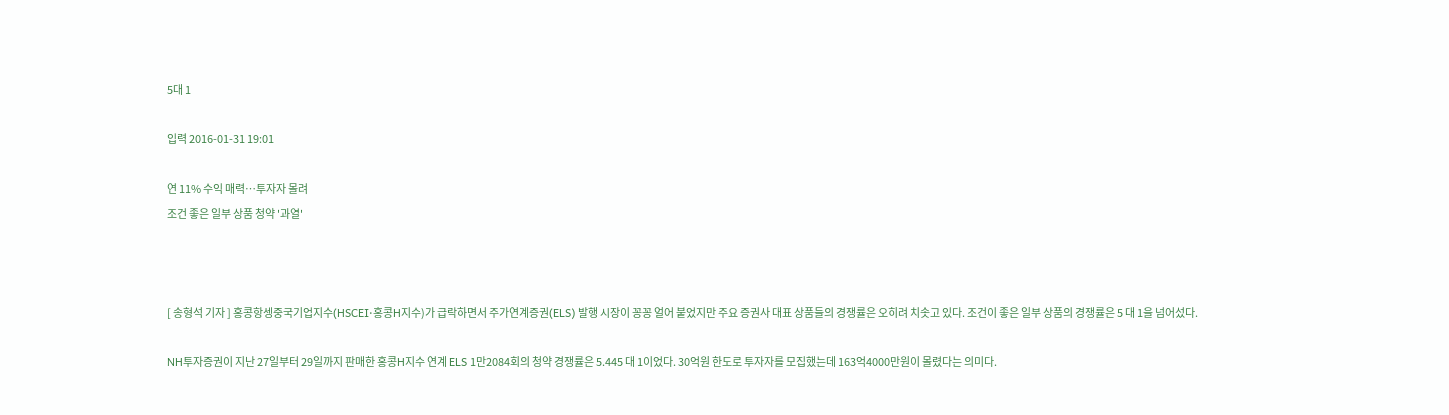5대 1

입력 2016-01-31 19:01

연 11% 수익 매력…투자자 몰려
조건 좋은 일부 상품 청약 '과열'



[ 송형석 기자 ] 홍콩항셍중국기업지수(HSCEI·홍콩H지수)가 급락하면서 주가연계증권(ELS) 발행 시장이 꽁꽁 얼어 붙었지만 주요 증권사 대표 상품들의 경쟁률은 오히려 치솟고 있다. 조건이 좋은 일부 상품의 경쟁률은 5 대 1을 넘어섰다.

NH투자증권이 지난 27일부터 29일까지 판매한 홍콩H지수 연계 ELS 1만2084회의 청약 경쟁률은 5.445 대 1이었다. 30억원 한도로 투자자를 모집했는데 163억4000만원이 몰렸다는 의미다.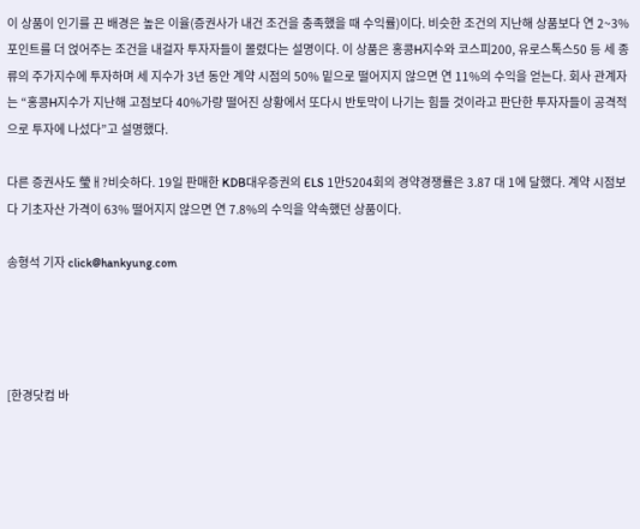이 상품이 인기를 끈 배경은 높은 이율(증권사가 내건 조건을 충족했을 때 수익률)이다. 비슷한 조건의 지난해 상품보다 연 2~3%포인트를 더 얹어주는 조건을 내걸자 투자자들이 몰렸다는 설명이다. 이 상품은 홍콩H지수와 코스피200, 유로스톡스50 등 세 종류의 주가지수에 투자하며 세 지수가 3년 동안 계약 시점의 50% 밑으로 떨어지지 않으면 연 11%의 수익을 얻는다. 회사 관계자는 “홍콩H지수가 지난해 고점보다 40%가량 떨어진 상황에서 또다시 반토막이 나기는 힘들 것이라고 판단한 투자자들이 공격적으로 투자에 나섰다”고 설명했다.

다른 증권사도 瑩ㅐ?비슷하다. 19일 판매한 KDB대우증권의 ELS 1만5204회의 경약경쟁률은 3.87 대 1에 달했다. 계약 시점보다 기초자산 가격이 63% 떨어지지 않으면 연 7.8%의 수익을 약속했던 상품이다.

송형석 기자 click@hankyung.com




[한경닷컴 바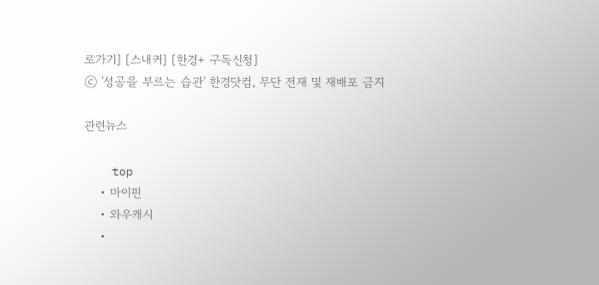로가기] [스내커] [한경+ 구독신청]
ⓒ '성공을 부르는 습관' 한경닷컴, 무단 전재 및 재배포 금지

관련뉴스

    top
    • 마이핀
    • 와우캐시
    •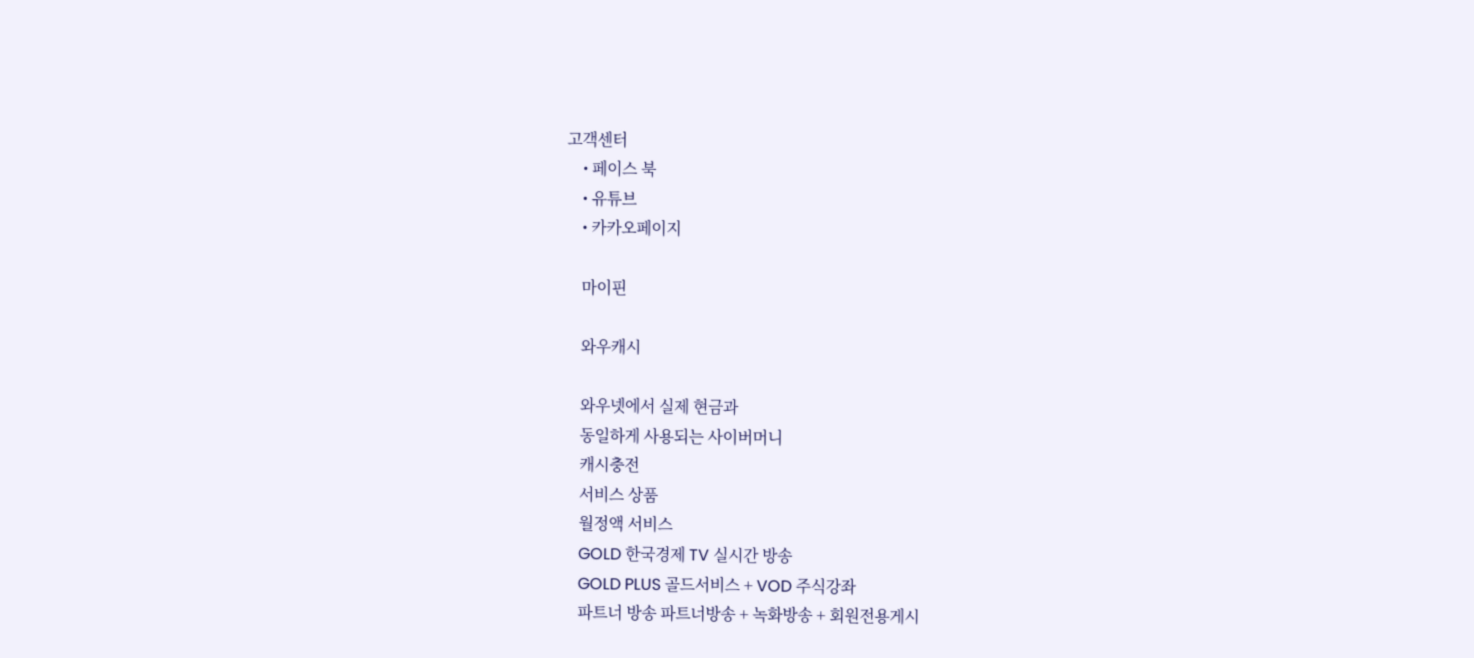고객센터
    • 페이스 북
    • 유튜브
    • 카카오페이지

    마이핀

    와우캐시

    와우넷에서 실제 현금과
    동일하게 사용되는 사이버머니
    캐시충전
    서비스 상품
    월정액 서비스
    GOLD 한국경제 TV 실시간 방송
    GOLD PLUS 골드서비스 + VOD 주식강좌
    파트너 방송 파트너방송 + 녹화방송 + 회원전용게시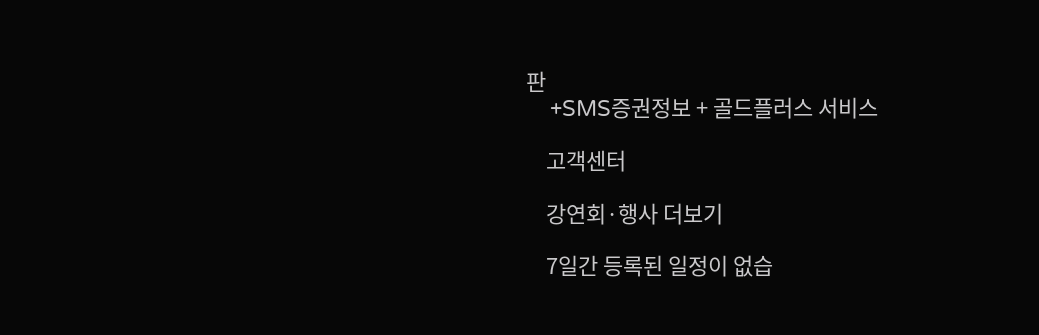판
    +SMS증권정보 + 골드플러스 서비스

    고객센터

    강연회·행사 더보기

    7일간 등록된 일정이 없습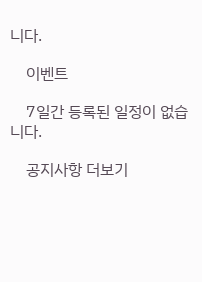니다.

    이벤트

    7일간 등록된 일정이 없습니다.

    공지사항 더보기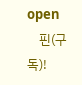open
    핀(구독)!